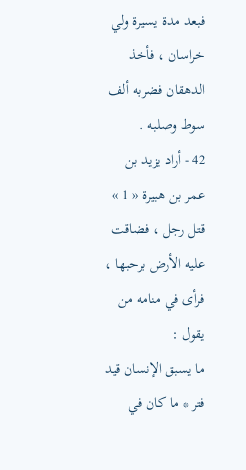فبعد مدة يسيرة ولي خراسان ، فأخذ الدهقان فضربه ألف سوط وصلبه .
42 - أراد يزيد بن عمر بن هبيرة « 1 » قتل رجل ، فضاقت عليه الأرض برحبها ، فرأى في منامه من يقول :
ما يسبق الإنسان قيد فتر * ما كان في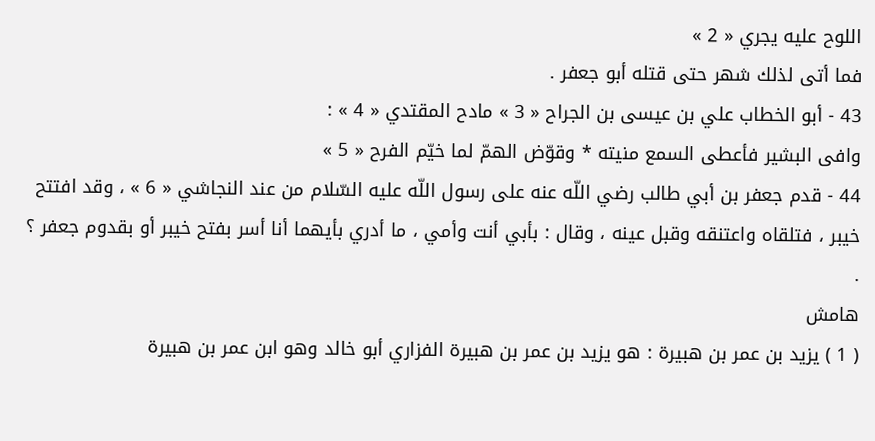اللوح عليه يجري « 2 »
فما أتى لذلك شهر حتى قتله أبو جعفر .
43 - أبو الخطاب علي بن عيسى بن الجراح « 3 » مادح المقتدي « 4 » :
وافى البشير فأعطى السمع منيته * وقوّض الهمّ لما خيّم الفرح « 5 »
44 - قدم جعفر بن أبي طالب رضي اللّه عنه على رسول اللّه عليه السّلام من عند النجاشي « 6 » ، وقد افتتح خيبر ، فتلقاه واعتنقه وقبل عينه ، وقال : بأبي أنت وأمي ، ما أدري بأيهما أنا أسر بفتح خيبر أو بقدوم جعفر ؟ .
هامش
( 1 ) يزيد بن عمر بن هبيرة : هو يزيد بن عمر بن هبيرة الفزاري أبو خالد وهو ابن عمر بن هبيرة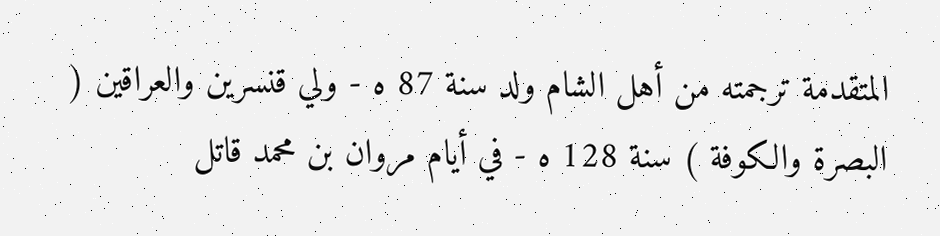المتقدمة ترجمته من أهل الشام ولد سنة 87 ه - ولي قنسرين والعراقين ( البصرة والكوفة ) سنة 128 ه - في أيام مروان بن محمد قاتل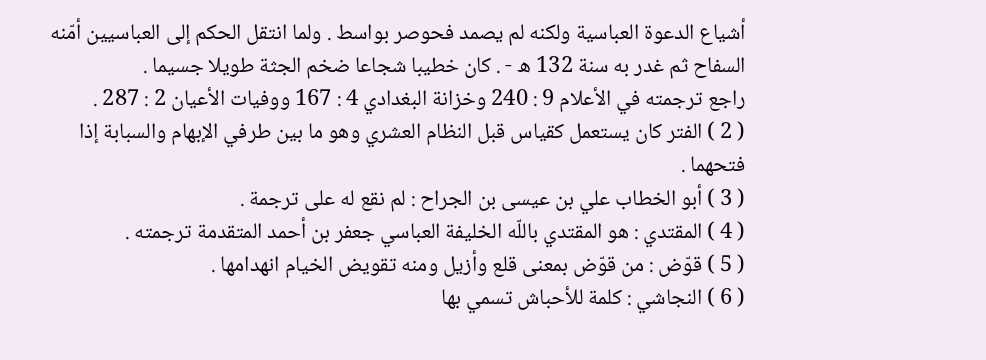أشياع الدعوة العباسية ولكنه لم يصمد فحوصر بواسط . ولما انتقل الحكم إلى العباسيين أمّنه السفاح ثم غدر به سنة 132 ه - . كان خطيبا شجاعا ضخم الجثة طويلا جسيما .
راجع ترجمته في الأعلام 9 : 240 وخزانة البغدادي 4 : 167 ووفيات الأعيان 2 : 287 .
( 2 ) الفتر كان يستعمل كقياس قبل النظام العشري وهو ما بين طرفي الإبهام والسبابة إذا فتحهما .
( 3 ) أبو الخطاب علي بن عيسى بن الجراح : لم نقع له على ترجمة .
( 4 ) المقتدي : هو المقتدي باللّه الخليفة العباسي جعفر بن أحمد المتقدمة ترجمته .
( 5 ) قوّض : من قوّض بمعنى قلع وأزيل ومنه تقويض الخيام انهدامها .
( 6 ) النجاشي : كلمة للأحباش تسمي بها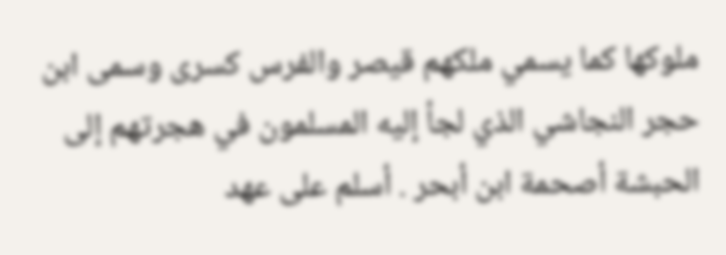ملوكها كما يسمي ملكهم قيصر والفرس كسرى وسمى ابن حجر النجاشي الذي لجأ إليه المسلمون في هجرتهم إلى الحبشة أصحمة ابن أبحر . أسلم على عهد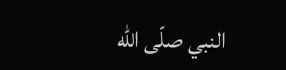النبي صلّى اللّه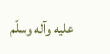عليه وآله وسلّم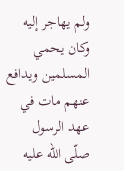ولم يهاجر إليه وكان يحمي المسلمين ويدافع عنهم مات في عهد الرسول صلّى اللّه عليه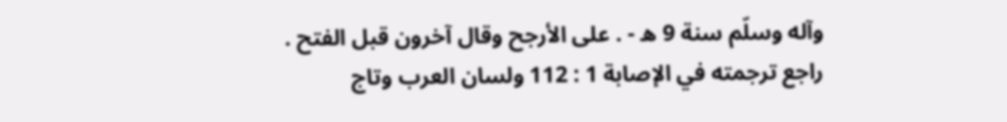وآله وسلّم سنة 9 ه - . على الأرجح وقال آخرون قبل الفتح .
راجع ترجمته في الإصابة 1 : 112 ولسان العرب وتاج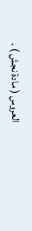العروس ( مادة نجش ) .